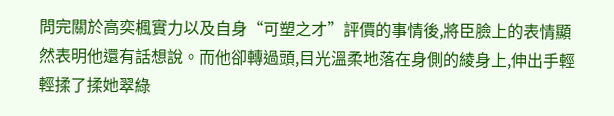問完關於高奕楓實力以及自身“可塑之才”評價的事情後,將臣臉上的表情顯然表明他還有話想說。而他卻轉過頭,目光溫柔地落在身側的綾身上,伸出手輕輕揉了揉她翠綠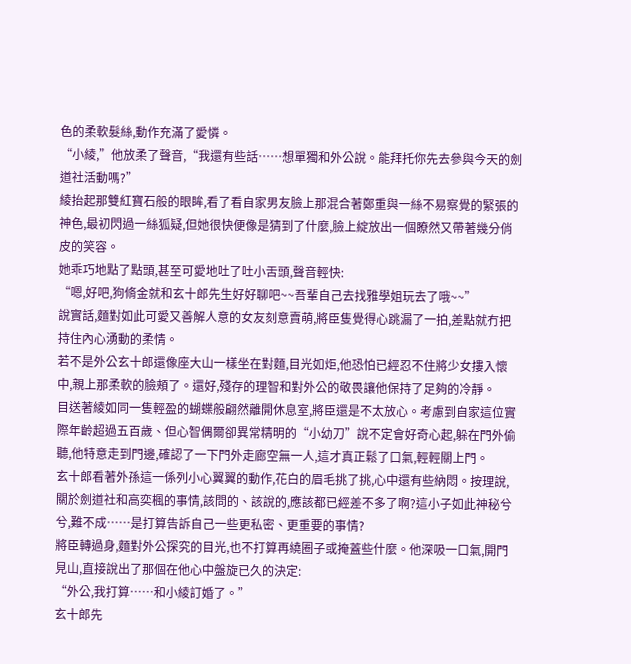色的柔軟髮絲,動作充滿了愛憐。
“小綾,”他放柔了聲音,“我還有些話……想單獨和外公說。能拜托你先去參與今天的劍道社活動嗎?”
綾抬起那雙紅寶石般的眼眸,看了看自家男友臉上那混合著鄭重與一絲不易察覺的緊張的神色,最初閃過一絲狐疑,但她很快便像是猜到了什麼,臉上綻放出一個瞭然又帶著幾分俏皮的笑容。
她乖巧地點了點頭,甚至可愛地吐了吐小舌頭,聲音輕快:
“嗯,好吧,狗脩金就和玄十郎先生好好聊吧~~吾輩自己去找雅學姐玩去了哦~~”
說實話,麵對如此可愛又善解人意的女友刻意賣萌,將臣隻覺得心跳漏了一拍,差點就冇把持住內心湧動的柔情。
若不是外公玄十郎還像座大山一樣坐在對麵,目光如炬,他恐怕已經忍不住將少女摟入懷中,親上那柔軟的臉頰了。還好,殘存的理智和對外公的敬畏讓他保持了足夠的冷靜。
目送著綾如同一隻輕盈的蝴蝶般翩然離開休息室,將臣還是不太放心。考慮到自家這位實際年齡超過五百歲、但心智偶爾卻異常精明的“小幼刀”說不定會好奇心起,躲在門外偷聽,他特意走到門邊,確認了一下門外走廊空無一人,這才真正鬆了口氣,輕輕關上門。
玄十郎看著外孫這一係列小心翼翼的動作,花白的眉毛挑了挑,心中還有些納悶。按理說,關於劍道社和高奕楓的事情,該問的、該說的,應該都已經差不多了啊?這小子如此神秘兮兮,難不成……是打算告訴自己一些更私密、更重要的事情?
將臣轉過身,麵對外公探究的目光,也不打算再繞圈子或掩蓋些什麼。他深吸一口氣,開門見山,直接說出了那個在他心中盤旋已久的決定:
“外公,我打算……和小綾訂婚了。”
玄十郎先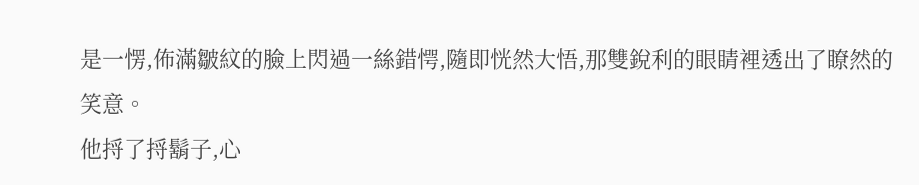是一愣,佈滿皺紋的臉上閃過一絲錯愕,隨即恍然大悟,那雙銳利的眼睛裡透出了瞭然的笑意。
他捋了捋鬍子,心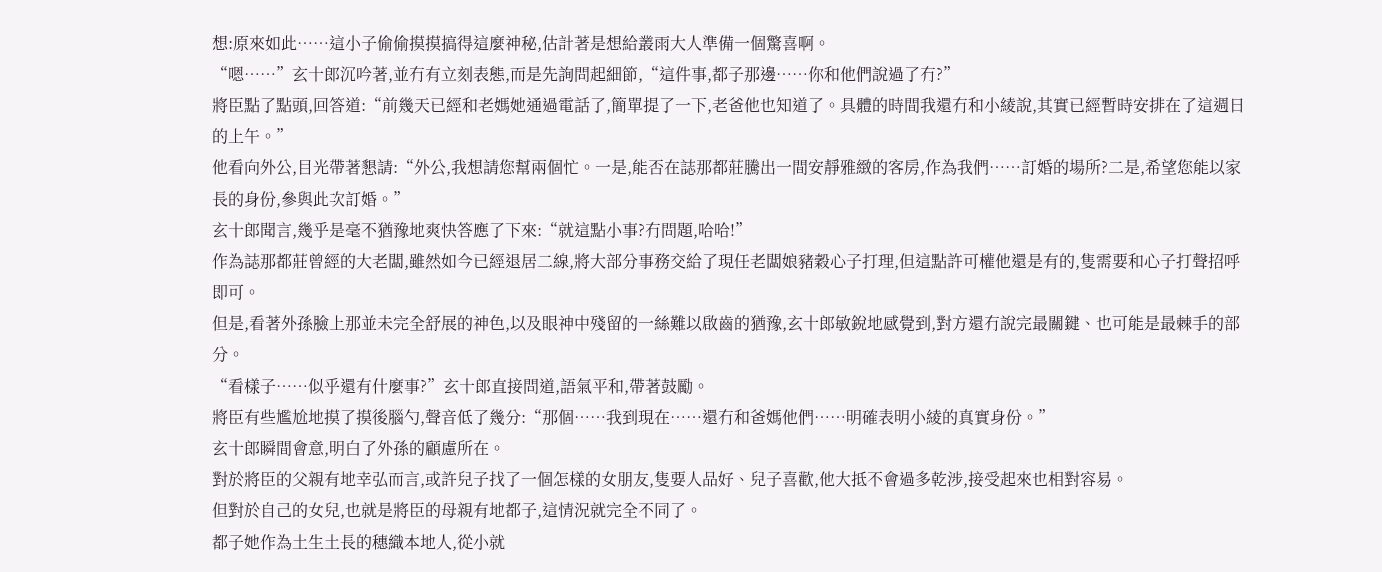想:原來如此……這小子偷偷摸摸搞得這麼神秘,估計著是想給叢雨大人準備一個驚喜啊。
“嗯……”玄十郎沉吟著,並冇有立刻表態,而是先詢問起細節,“這件事,都子那邊……你和他們說過了冇?”
將臣點了點頭,回答道:“前幾天已經和老媽她通過電話了,簡單提了一下,老爸他也知道了。具體的時間我還冇和小綾說,其實已經暫時安排在了這週日的上午。”
他看向外公,目光帶著懇請:“外公,我想請您幫兩個忙。一是,能否在誌那都莊騰出一間安靜雅緻的客房,作為我們……訂婚的場所?二是,希望您能以家長的身份,參與此次訂婚。”
玄十郎聞言,幾乎是毫不猶豫地爽快答應了下來:“就這點小事?冇問題,哈哈!”
作為誌那都莊曾經的大老闆,雖然如今已經退居二線,將大部分事務交給了現任老闆娘豬穀心子打理,但這點許可權他還是有的,隻需要和心子打聲招呼即可。
但是,看著外孫臉上那並未完全舒展的神色,以及眼神中殘留的一絲難以啟齒的猶豫,玄十郎敏銳地感覺到,對方還冇說完最關鍵、也可能是最棘手的部分。
“看樣子……似乎還有什麼事?”玄十郎直接問道,語氣平和,帶著鼓勵。
將臣有些尷尬地摸了摸後腦勺,聲音低了幾分:“那個……我到現在……還冇和爸媽他們……明確表明小綾的真實身份。”
玄十郎瞬間會意,明白了外孫的顧慮所在。
對於將臣的父親有地幸弘而言,或許兒子找了一個怎樣的女朋友,隻要人品好、兒子喜歡,他大抵不會過多乾涉,接受起來也相對容易。
但對於自己的女兒,也就是將臣的母親有地都子,這情況就完全不同了。
都子她作為土生土長的穗織本地人,從小就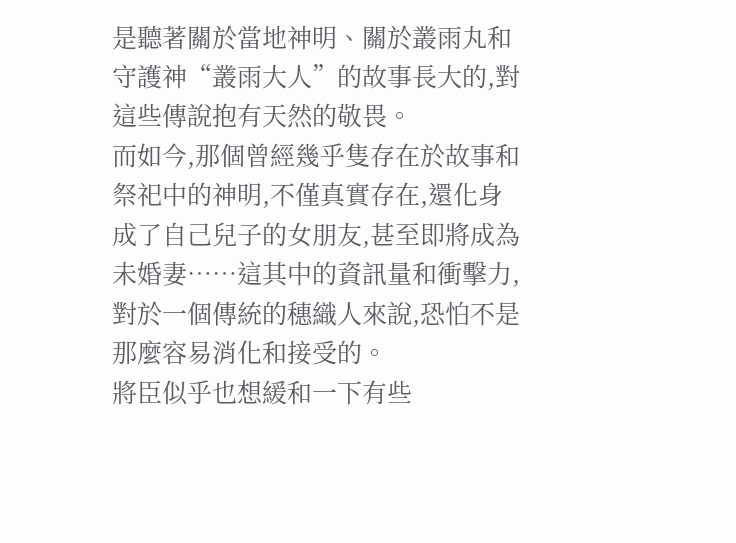是聽著關於當地神明、關於叢雨丸和守護神“叢雨大人”的故事長大的,對這些傳說抱有天然的敬畏。
而如今,那個曾經幾乎隻存在於故事和祭祀中的神明,不僅真實存在,還化身成了自己兒子的女朋友,甚至即將成為未婚妻……這其中的資訊量和衝擊力,對於一個傳統的穗織人來說,恐怕不是那麼容易消化和接受的。
將臣似乎也想緩和一下有些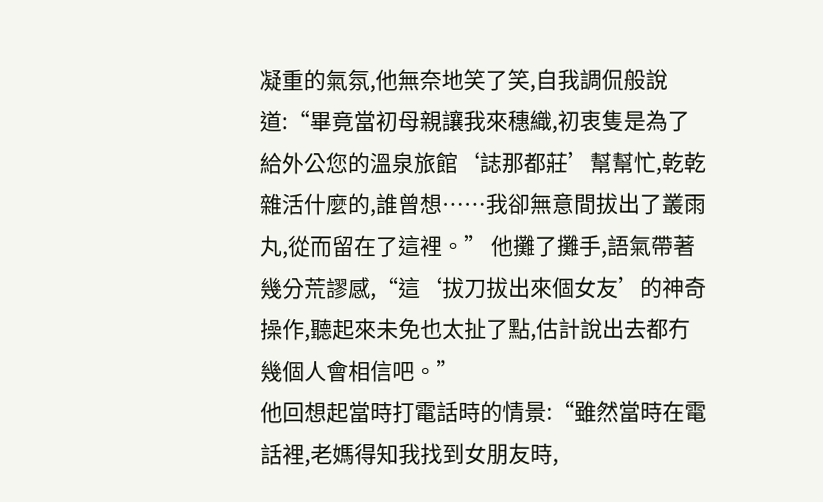凝重的氣氛,他無奈地笑了笑,自我調侃般說道:“畢竟當初母親讓我來穗織,初衷隻是為了給外公您的溫泉旅館‘誌那都莊’幫幫忙,乾乾雜活什麼的,誰曾想……我卻無意間拔出了叢雨丸,從而留在了這裡。” 他攤了攤手,語氣帶著幾分荒謬感,“這‘拔刀拔出來個女友’的神奇操作,聽起來未免也太扯了點,估計說出去都冇幾個人會相信吧。”
他回想起當時打電話時的情景:“雖然當時在電話裡,老媽得知我找到女朋友時,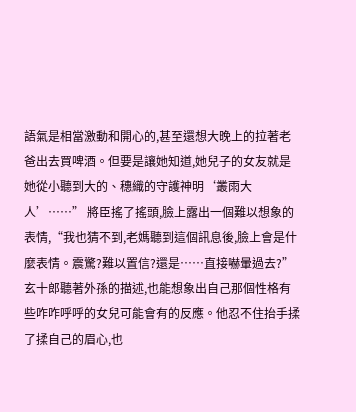語氣是相當激動和開心的,甚至還想大晚上的拉著老爸出去買啤酒。但要是讓她知道,她兒子的女友就是她從小聽到大的、穗織的守護神明‘叢雨大人’……” 將臣搖了搖頭,臉上露出一個難以想象的表情,“我也猜不到,老媽聽到這個訊息後,臉上會是什麼表情。震驚?難以置信?還是……直接嚇暈過去?”
玄十郎聽著外孫的描述,也能想象出自己那個性格有些咋咋呼呼的女兒可能會有的反應。他忍不住抬手揉了揉自己的眉心,也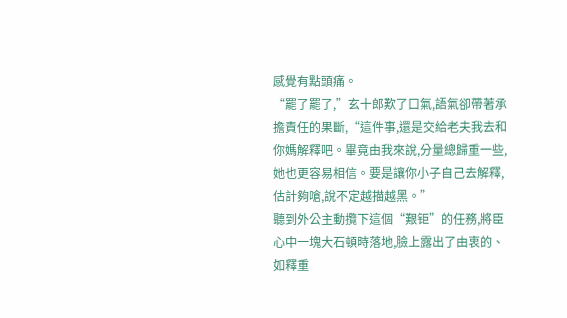感覺有點頭痛。
“罷了罷了,”玄十郎歎了口氣,語氣卻帶著承擔責任的果斷,“這件事,還是交給老夫我去和你媽解釋吧。畢竟由我來說,分量總歸重一些,她也更容易相信。要是讓你小子自己去解釋,估計夠嗆,說不定越描越黑。”
聽到外公主動攬下這個“艱钜”的任務,將臣心中一塊大石頓時落地,臉上露出了由衷的、如釋重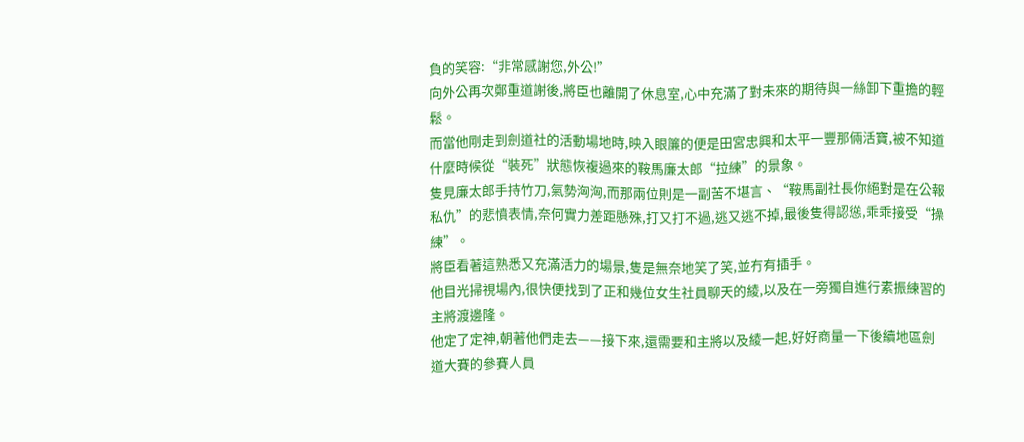負的笑容:“非常感謝您,外公!”
向外公再次鄭重道謝後,將臣也離開了休息室,心中充滿了對未來的期待與一絲卸下重擔的輕鬆。
而當他剛走到劍道社的活動場地時,映入眼簾的便是田宮忠興和太平一豐那倆活寶,被不知道什麼時候從“裝死”狀態恢複過來的鞍馬廉太郎“拉練”的景象。
隻見廉太郎手持竹刀,氣勢洶洶,而那兩位則是一副苦不堪言、“鞍馬副社長你絕對是在公報私仇”的悲憤表情,奈何實力差距懸殊,打又打不過,逃又逃不掉,最後隻得認慫,乖乖接受“操練”。
將臣看著這熟悉又充滿活力的場景,隻是無奈地笑了笑,並冇有插手。
他目光掃視場內,很快便找到了正和幾位女生社員聊天的綾,以及在一旁獨自進行素振練習的主將渡邊隆。
他定了定神,朝著他們走去——接下來,還需要和主將以及綾一起,好好商量一下後續地區劍道大賽的參賽人員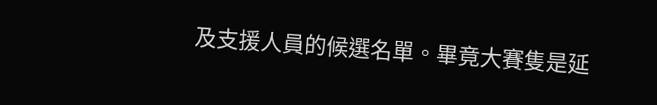及支援人員的候選名單。畢竟大賽隻是延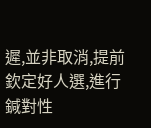遲,並非取消,提前欽定好人選,進行鍼對性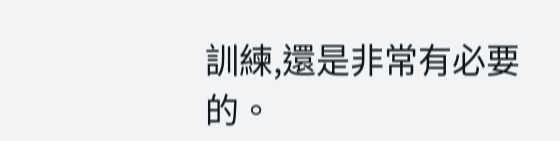訓練,還是非常有必要的。